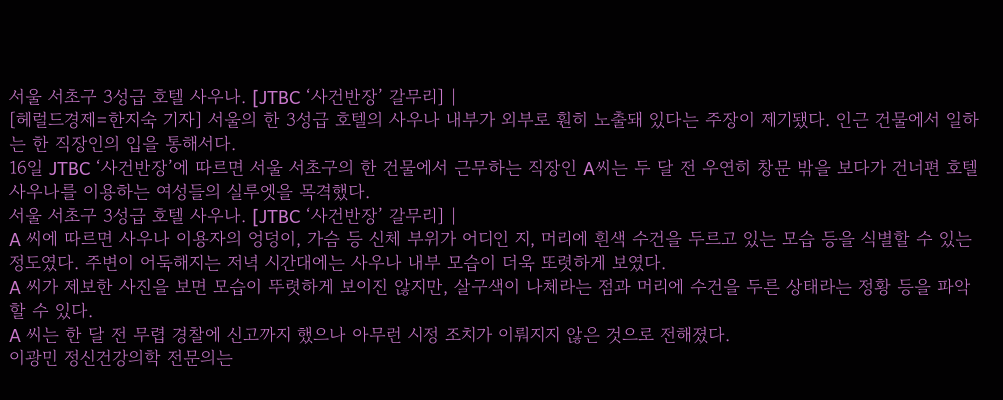서울 서초구 3성급 호텔 사우나. [JTBC ‘사건반장’ 갈무리] |
[헤럴드경제=한지숙 기자] 서울의 한 3성급 호텔의 사우나 내부가 외부로 훤히 노출돼 있다는 주장이 제기됐다. 인근 건물에서 일하는 한 직장인의 입을 통해서다.
16일 JTBC ‘사건반장’에 따르면 서울 서초구의 한 건물에서 근무하는 직장인 A씨는 두 달 전 우연히 창문 밖을 보다가 건너편 호텔 사우나를 이용하는 여성들의 실루엣을 목격했다.
서울 서초구 3성급 호텔 사우나. [JTBC ‘사건반장’ 갈무리] |
A 씨에 따르면 사우나 이용자의 엉덩이, 가슴 등 신체 부위가 어디인 지, 머리에 흰색 수건을 두르고 있는 모습 등을 식별할 수 있는 정도였다. 주변이 어둑해지는 저녁 시간대에는 사우나 내부 모습이 더욱 또렷하게 보였다.
A 씨가 제보한 사진을 보면 모습이 뚜렷하게 보이진 않지만, 살구색이 나체라는 점과 머리에 수건을 두른 상태라는 정황 등을 파악할 수 있다.
A 씨는 한 달 전 무렵 경찰에 신고까지 했으나 아무런 시정 조치가 이뤄지지 않은 것으로 전해졌다.
이광민 정신건강의학 전문의는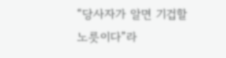“당사자가 알면 기겁할 노릇이다”라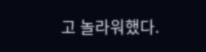고 놀라워했다.